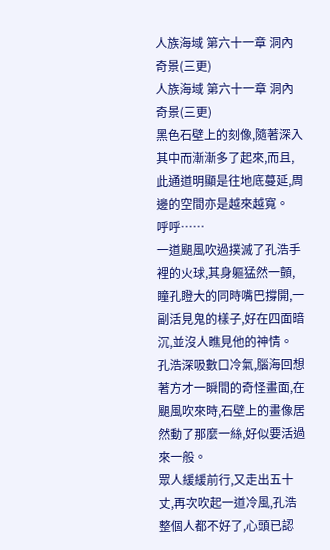人族海域 第六十一章 洞內奇景(三更)
人族海域 第六十一章 洞內奇景(三更)
黑色石壁上的刻像,隨著深入其中而漸漸多了起來,而且,此通道明顯是往地底蔓延,周邊的空間亦是越來越寬。
呼呼……
一道颶風吹過撲滅了孔浩手裡的火球,其身軀猛然一顫,瞳孔瞪大的同時嘴巴撐開,一副活見鬼的樣子,好在四面暗沉,並沒人瞧見他的神情。
孔浩深吸數口冷氣,腦海回想著方才一瞬間的奇怪畫面,在颶風吹來時,石壁上的畫像居然動了那麼一絲,好似要活過來一般。
眾人緩緩前行,又走出五十丈,再次吹起一道冷風,孔浩整個人都不好了,心頭已認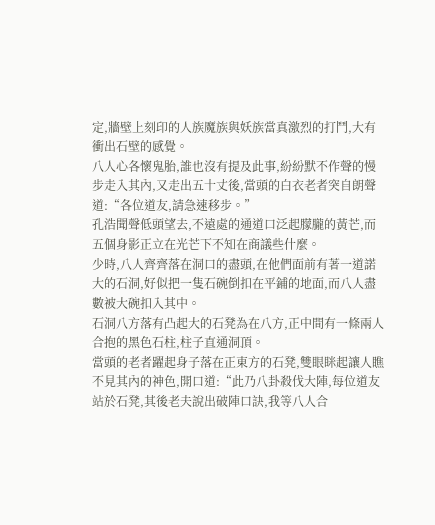定,牆壁上刻印的人族魔族與妖族當真激烈的打鬥,大有衝出石壁的感覺。
八人心各懷鬼胎,誰也沒有提及此事,紛紛默不作聲的慢步走入其內,又走出五十丈後,當頭的白衣老者突自朗聲道:“各位道友,請急速移步。”
孔浩聞聲低頭望去,不遠處的通道口泛起朦朧的黃芒,而五個身影正立在光芒下不知在商議些什麼。
少時,八人齊齊落在洞口的盡頭,在他們面前有著一道諾大的石洞,好似把一隻石碗倒扣在平鋪的地面,而八人盡數被大碗扣入其中。
石洞八方落有凸起大的石凳為在八方,正中間有一條兩人合抱的黑色石柱,柱子直通洞頂。
當頭的老者躍起身子落在正東方的石凳,雙眼眯起讓人瞧不見其內的神色,開口道:“此乃八卦殺伐大陣,每位道友站於石凳,其後老夫說出破陣口訣,我等八人合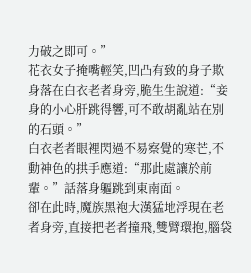力破之即可。”
花衣女子掩嘴輕笑,凹凸有致的身子欺身落在白衣老者身旁,脆生生說道:“妾身的小心肝跳得響,可不敢胡亂站在別的石頭。”
白衣老者眼裡閃過不易察覺的寒芒,不動神色的拱手應道:“那此處讓於前輩。”話落身軀跳到東南面。
卻在此時,魔族黑袍大漢猛地浮現在老者身旁,直接把老者撞飛,雙臂環抱,腦袋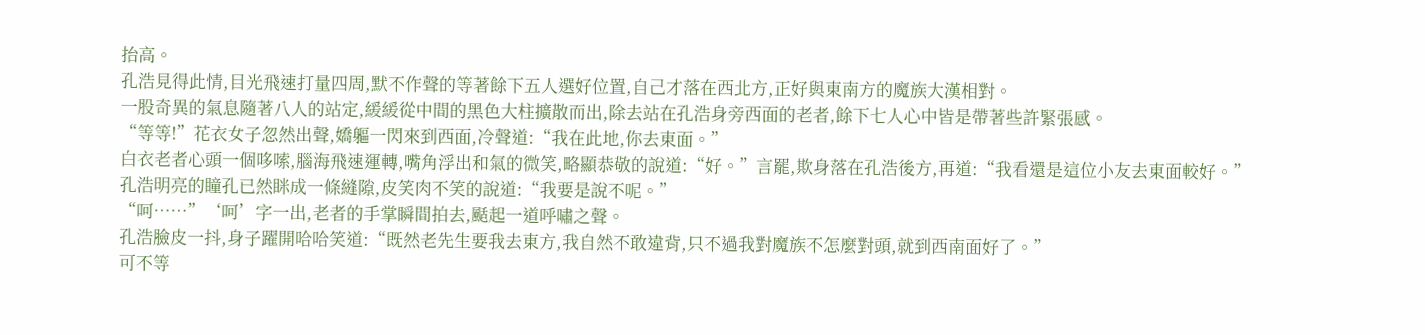抬高。
孔浩見得此情,目光飛速打量四周,默不作聲的等著餘下五人選好位置,自己才落在西北方,正好與東南方的魔族大漢相對。
一股奇異的氣息隨著八人的站定,緩緩從中間的黑色大柱擴散而出,除去站在孔浩身旁西面的老者,餘下七人心中皆是帶著些許緊張感。
“等等!”花衣女子忽然出聲,嬌軀一閃來到西面,冷聲道:“我在此地,你去東面。”
白衣老者心頭一個哆嗦,腦海飛速運轉,嘴角浮出和氣的微笑,略顯恭敬的說道:“好。”言罷,欺身落在孔浩後方,再道:“我看還是這位小友去東面較好。”
孔浩明亮的瞳孔已然眯成一條縫隙,皮笑肉不笑的說道:“我要是說不呢。”
“呵……”‘呵’字一出,老者的手掌瞬間拍去,颳起一道呼嘯之聲。
孔浩臉皮一抖,身子躍開哈哈笑道:“既然老先生要我去東方,我自然不敢違背,只不過我對魔族不怎麼對頭,就到西南面好了。”
可不等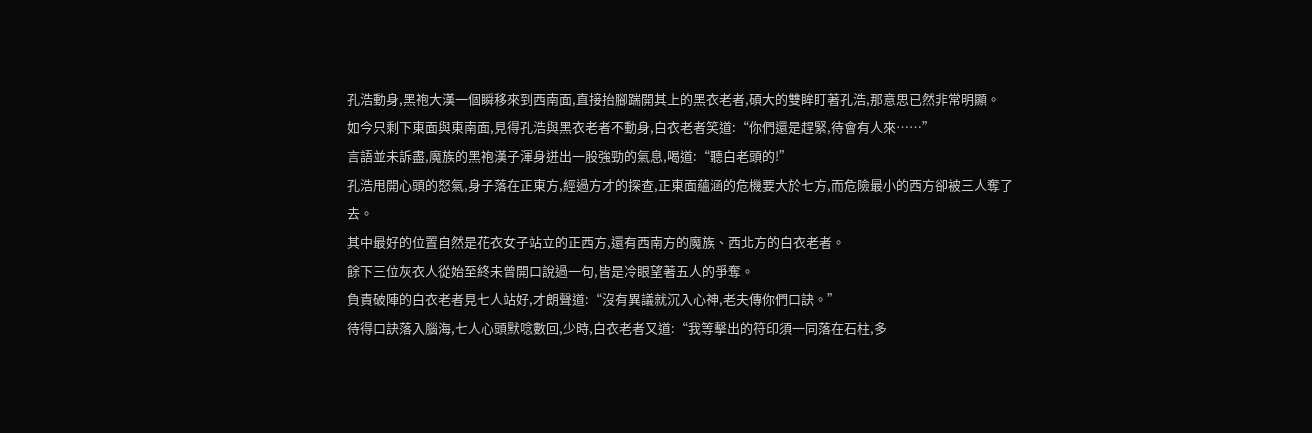孔浩動身,黑袍大漢一個瞬移來到西南面,直接抬腳踹開其上的黑衣老者,碩大的雙眸盯著孔浩,那意思已然非常明顯。
如今只剩下東面與東南面,見得孔浩與黑衣老者不動身,白衣老者笑道:“你們還是趕緊,待會有人來……”
言語並未訴盡,魔族的黑袍漢子渾身迸出一股強勁的氣息,喝道:“聽白老頭的!”
孔浩甩開心頭的怒氣,身子落在正東方,經過方才的探查,正東面蘊涵的危機要大於七方,而危險最小的西方卻被三人奪了去。
其中最好的位置自然是花衣女子站立的正西方,還有西南方的魔族、西北方的白衣老者。
餘下三位灰衣人從始至終未曾開口說過一句,皆是冷眼望著五人的爭奪。
負責破陣的白衣老者見七人站好,才朗聲道:“沒有異議就沉入心神,老夫傳你們口訣。”
待得口訣落入腦海,七人心頭默唸數回,少時,白衣老者又道:“我等擊出的符印須一同落在石柱,多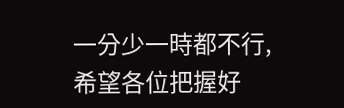一分少一時都不行,希望各位把握好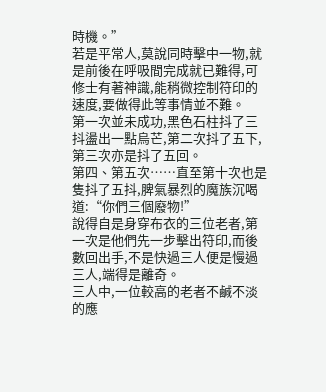時機。”
若是平常人,莫說同時擊中一物,就是前後在呼吸間完成就已難得,可修士有著神識,能稍微控制符印的速度,要做得此等事情並不難。
第一次並未成功,黑色石柱抖了三抖盪出一點烏芒,第二次抖了五下,第三次亦是抖了五回。
第四、第五次……直至第十次也是隻抖了五抖,脾氣暴烈的魔族沉喝道:“你們三個廢物!”
說得自是身穿布衣的三位老者,第一次是他們先一步擊出符印,而後數回出手,不是快過三人便是慢過三人,端得是離奇。
三人中,一位較高的老者不鹹不淡的應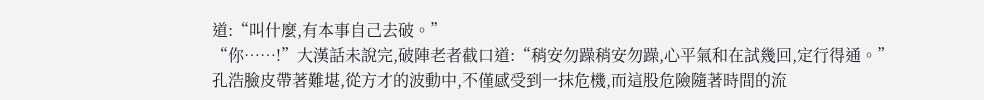道:“叫什麼,有本事自己去破。”
“你……!”大漢話未說完,破陣老者截口道:“稍安勿躁稍安勿躁,心平氣和在試幾回,定行得通。”
孔浩臉皮帶著難堪,從方才的波動中,不僅感受到一抹危機,而這股危險隨著時間的流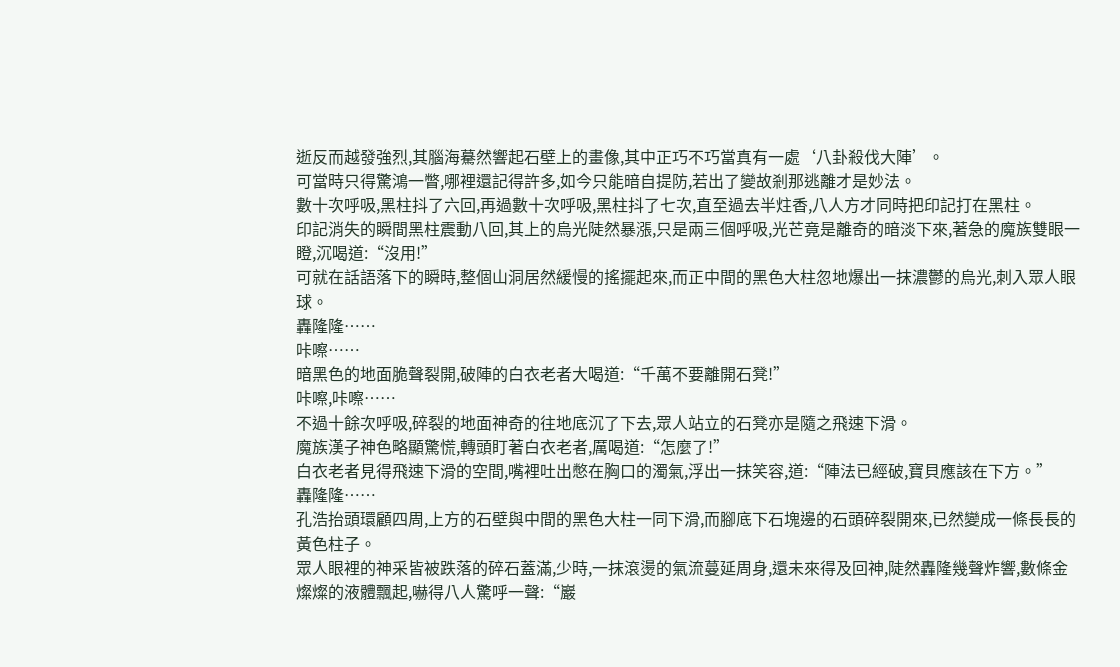逝反而越發強烈,其腦海驀然響起石壁上的畫像,其中正巧不巧當真有一處‘八卦殺伐大陣’。
可當時只得驚鴻一瞥,哪裡還記得許多,如今只能暗自提防,若出了變故剎那逃離才是妙法。
數十次呼吸,黑柱抖了六回,再過數十次呼吸,黑柱抖了七次,直至過去半炷香,八人方才同時把印記打在黑柱。
印記消失的瞬間黑柱震動八回,其上的烏光陡然暴漲,只是兩三個呼吸,光芒竟是離奇的暗淡下來,著急的魔族雙眼一瞪,沉喝道:“沒用!”
可就在話語落下的瞬時,整個山洞居然緩慢的搖擺起來,而正中間的黑色大柱忽地爆出一抹濃鬱的烏光,刺入眾人眼球。
轟隆隆……
咔嚓……
暗黑色的地面脆聲裂開,破陣的白衣老者大喝道:“千萬不要離開石凳!”
咔嚓,咔嚓……
不過十餘次呼吸,碎裂的地面神奇的往地底沉了下去,眾人站立的石凳亦是隨之飛速下滑。
魔族漢子神色略顯驚慌,轉頭盯著白衣老者,厲喝道:“怎麼了!”
白衣老者見得飛速下滑的空間,嘴裡吐出憋在胸口的濁氣,浮出一抹笑容,道:“陣法已經破,寶貝應該在下方。”
轟隆隆……
孔浩抬頭環顧四周,上方的石壁與中間的黑色大柱一同下滑,而腳底下石塊邊的石頭碎裂開來,已然變成一條長長的黃色柱子。
眾人眼裡的神采皆被跌落的碎石蓋滿,少時,一抹滾燙的氣流蔓延周身,還未來得及回神,陡然轟隆幾聲炸響,數條金燦燦的液體飄起,嚇得八人驚呼一聲:“巖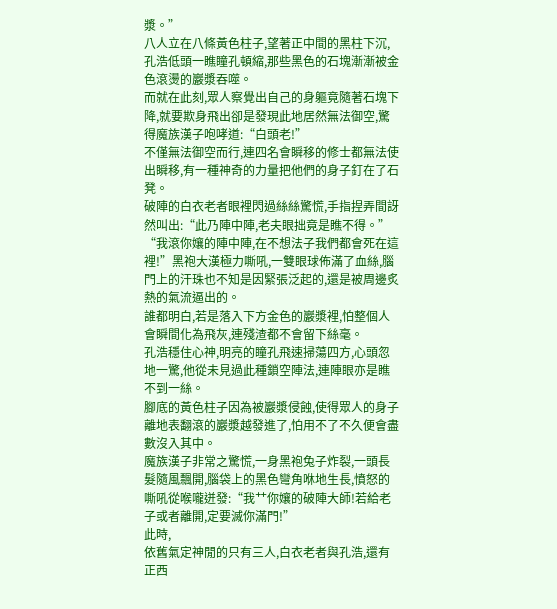漿。”
八人立在八條黃色柱子,望著正中間的黑柱下沉,孔浩低頭一瞧瞳孔頓縮,那些黑色的石塊漸漸被金色滾燙的巖漿吞噬。
而就在此刻,眾人察覺出自己的身軀竟隨著石塊下降,就要欺身飛出卻是發現此地居然無法御空,驚得魔族漢子咆哮道:“白頭老!”
不僅無法御空而行,連四名會瞬移的修士都無法使出瞬移,有一種神奇的力量把他們的身子釘在了石凳。
破陣的白衣老者眼裡閃過絲絲驚慌,手指捏弄間訝然叫出:“此乃陣中陣,老夫眼拙竟是瞧不得。”
“我滾你孃的陣中陣,在不想法子我們都會死在這裡!”黑袍大漢極力嘶吼,一雙眼球佈滿了血絲,腦門上的汗珠也不知是因緊張泛起的,還是被周邊炙熱的氣流逼出的。
誰都明白,若是落入下方金色的巖漿裡,怕整個人會瞬間化為飛灰,連殘渣都不會留下絲毫。
孔浩穩住心神,明亮的瞳孔飛速掃蕩四方,心頭忽地一驚,他從未見過此種鎖空陣法,連陣眼亦是瞧不到一絲。
腳底的黃色柱子因為被巖漿侵蝕,使得眾人的身子離地表翻滾的巖漿越發進了,怕用不了不久便會盡數沒入其中。
魔族漢子非常之驚慌,一身黑袍兔子炸裂,一頭長髮隨風飄開,腦袋上的黑色彎角咻地生長,憤怒的嘶吼從喉嚨迸發:“我艹你孃的破陣大師!若給老子或者離開,定要滅你滿門!”
此時,
依舊氣定神閒的只有三人,白衣老者與孔浩,還有正西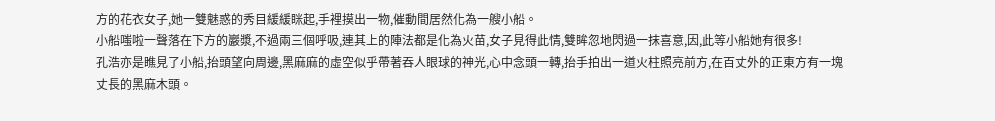方的花衣女子,她一雙魅惑的秀目緩緩眯起,手裡摸出一物,催動間居然化為一艘小船。
小船嗤啦一聲落在下方的巖漿,不過兩三個呼吸,連其上的陣法都是化為火苗,女子見得此情,雙眸忽地閃過一抹喜意,因,此等小船她有很多!
孔浩亦是瞧見了小船,抬頭望向周邊,黑麻麻的虛空似乎帶著吞人眼球的神光,心中念頭一轉,抬手拍出一道火柱照亮前方,在百丈外的正東方有一塊丈長的黑麻木頭。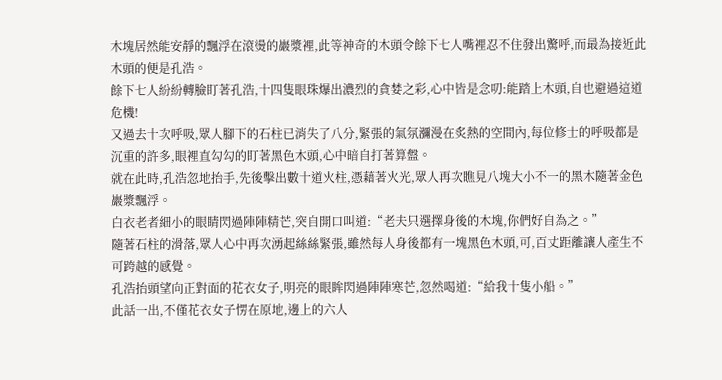木塊居然能安靜的飄浮在滾燙的巖漿裡,此等神奇的木頭令餘下七人嘴裡忍不住發出驚呼,而最為接近此木頭的便是孔浩。
餘下七人紛紛轉臉盯著孔浩,十四隻眼珠爆出濃烈的貪婪之彩,心中皆是念叨:能踏上木頭,自也避過這道危機!
又過去十次呼吸,眾人腳下的石柱已消失了八分,緊張的氣氛瀰漫在炙熱的空間內,每位修士的呼吸都是沉重的許多,眼裡直勾勾的盯著黑色木頭,心中暗自打著算盤。
就在此時,孔浩忽地抬手,先後擊出數十道火柱,憑藉著火光,眾人再次瞧見八塊大小不一的黑木隨著金色巖漿飄浮。
白衣老者細小的眼睛閃過陣陣精芒,突自開口叫道:“老夫只選擇身後的木塊,你們好自為之。”
隨著石柱的滑落,眾人心中再次湧起絲絲緊張,雖然每人身後都有一塊黑色木頭,可,百丈距離讓人產生不可跨越的感覺。
孔浩抬頭望向正對面的花衣女子,明亮的眼眸閃過陣陣寒芒,忽然喝道:“給我十隻小船。”
此話一出,不僅花衣女子愣在原地,邊上的六人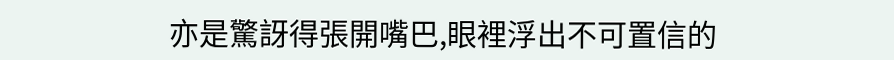亦是驚訝得張開嘴巴,眼裡浮出不可置信的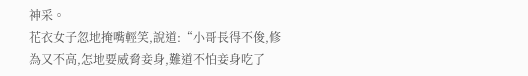神采。
花衣女子忽地掩嘴輕笑,說道:“小哥長得不俊,修為又不高,怎地要威脅妾身,難道不怕妾身吃了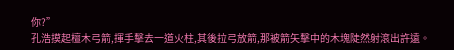你?”
孔浩摸起檀木弓箭,揮手擊去一道火柱,其後拉弓放箭,那被箭矢擊中的木塊陡然射滾出許遠。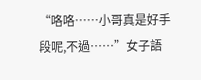“咯咯……小哥真是好手段呢,不過……”女子語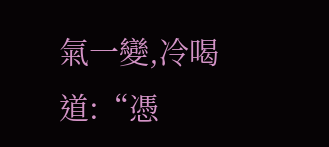氣一變,冷喝道:“憑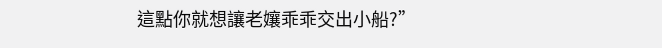這點你就想讓老孃乖乖交出小船?”